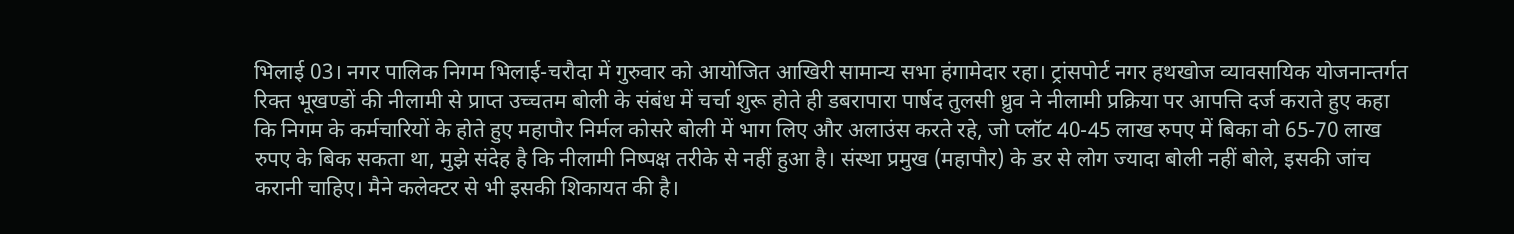भिलाई 03। नगर पालिक निगम भिलाई-चरौदा में गुरुवार को आयोजित आखिरी सामान्य सभा हंगामेदार रहा। ट्रांसपोर्ट नगर हथखोज व्यावसायिक योजनान्तर्गत रिक्त भूखण्डों की नीलामी से प्राप्त उच्चतम बोली के संबंध में चर्चा शुरू होते ही डबरापारा पार्षद तुलसी ध्रुव ने नीलामी प्रक्रिया पर आपत्ति दर्ज कराते हुए कहा कि निगम के कर्मचारियों के होते हुए महापौर निर्मल कोसरे बोली में भाग लिए और अलाउंस करते रहे, जो प्लॉट 40-45 लाख रुपए में बिका वो 65-70 लाख रुपए के बिक सकता था, मुझे संदेह है कि नीलामी निष्पक्ष तरीके से नहीं हुआ है। संस्था प्रमुख (महापौर) के डर से लोग ज्यादा बोली नहीं बोले, इसकी जांच करानी चाहिए। मैने कलेक्टर से भी इसकी शिकायत की है।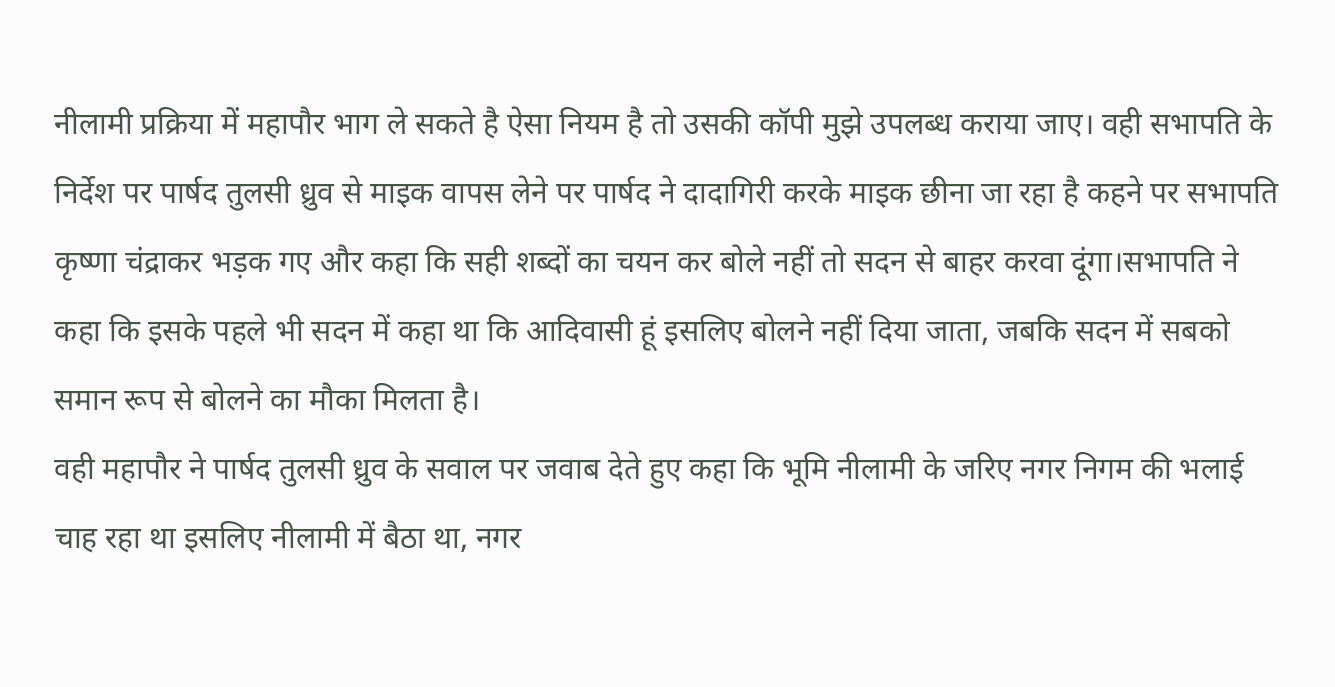नीलामी प्रक्रिया में महापौर भाग ले सकते है ऐसा नियम है तो उसकी कॉपी मुझे उपलब्ध कराया जाए। वही सभापति के निर्देश पर पार्षद तुलसी ध्रुव से माइक वापस लेने पर पार्षद ने दादागिरी करके माइक छीना जा रहा है कहने पर सभापति कृष्णा चंद्राकर भड़क गए और कहा कि सही शब्दों का चयन कर बोले नहीं तो सदन से बाहर करवा दूंगा।सभापति ने कहा कि इसके पहले भी सदन में कहा था कि आदिवासी हूं इसलिए बोलने नहीं दिया जाता, जबकि सदन में सबको समान रूप से बोलने का मौका मिलता है।
वही महापौर ने पार्षद तुलसी ध्रुव के सवाल पर जवाब देते हुए कहा कि भूमि नीलामी के जरिए नगर निगम की भलाई चाह रहा था इसलिए नीलामी में बैठा था, नगर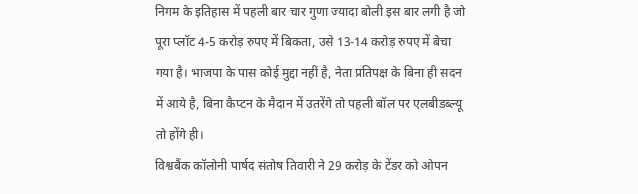निगम के इतिहास में पहली बार चार गुणा ज्यादा बोली इस बार लगी है जो पूरा प्लॉट 4-5 करोड़ रुपए में बिकता, उसे 13-14 करोड़ रुपए में बेचा गया है। भाजपा के पास कोई मुद्दा नहीं है, नेता प्रतिपक्ष के बिना ही सदन में आये है, बिना कैप्टन के मैदान में उतरेंगे तो पहली बॉल पर एलबीडब्ल्यू तो होंगे ही।
विश्वबैंक कॉलोनी पार्षद संतोष तिवारी ने 29 करोड़ के टेंडर को ओपन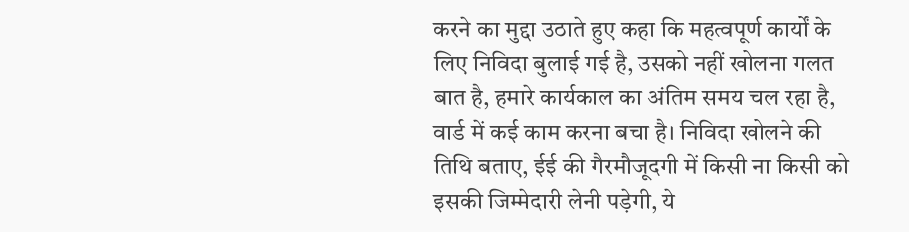करने का मुद्दा उठाते हुए कहा कि महत्वपूर्ण कार्यों के लिए निविदा बुलाई गई है, उसको नहीं खोलना गलत बात है, हमारे कार्यकाल का अंतिम समय चल रहा है, वार्ड में कई काम करना बचा है। निविदा खोलने की तिथि बताए, ईई की गैरमौजूदगी में किसी ना किसी को इसकी जिम्मेदारी लेनी पड़ेगी, ये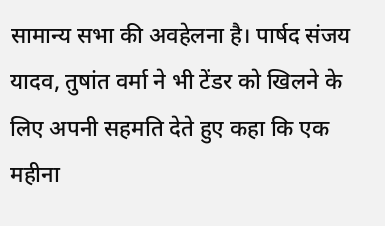सामान्य सभा की अवहेलना है। पार्षद संजय यादव, तुषांत वर्मा ने भी टेंडर को खिलने के लिए अपनी सहमति देते हुए कहा कि एक महीना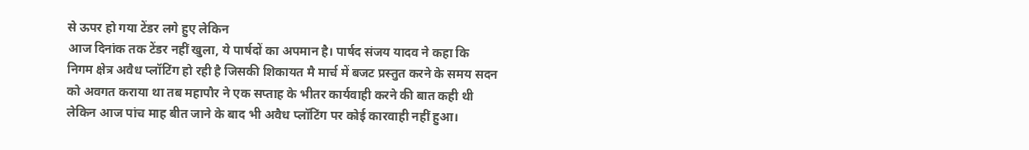से ऊपर हो गया टेंडर लगे हुए लेकिन
आज दिनांक तक टेंडर नहीं खुला, ये पार्षदों का अपमान है। पार्षद संजय यादव ने कहा कि निगम क्षेत्र अवैध प्लॉटिंग हो रही है जिसकी शिकायत मै मार्च में बजट प्रस्तुत करने के समय सदन को अवगत कराया था तब महापौर ने एक सप्ताह के भीतर कार्यवाही करने की बात कही थी लेकिन आज पांच माह बीत जाने के बाद भी अवैध प्लॉटिंग पर कोई कारवाही नहीं हुआ।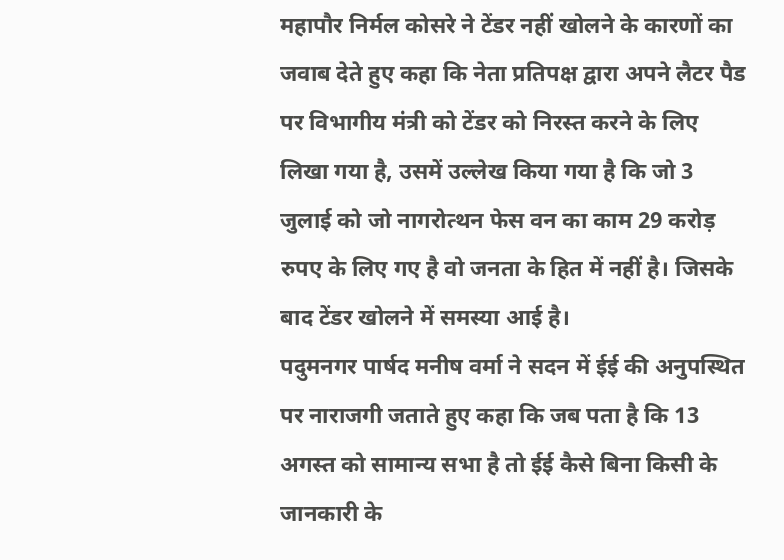महापौर निर्मल कोसरे ने टेंडर नहीं खोलने के कारणों का जवाब देते हुए कहा कि नेता प्रतिपक्ष द्वारा अपने लैटर पैड पर विभागीय मंत्री को टेंडर को निरस्त करने के लिए लिखा गया है, उसमें उल्लेख किया गया है कि जो 3 जुलाई को जो नागरोत्थन फेस वन का काम 29 करोड़ रुपए के लिए गए है वो जनता के हित में नहीं है। जिसके बाद टेंडर खोलने में समस्या आई है।
पदुमनगर पार्षद मनीष वर्मा ने सदन में ईई की अनुपस्थित पर नाराजगी जताते हुए कहा कि जब पता है कि 13 अगस्त को सामान्य सभा है तो ईई कैसे बिना किसी के जानकारी के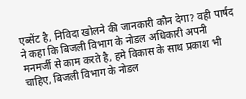एब्सेंट है, निविदा खोलने की जानकारी कौन देगा? वही पार्षद ने कहा कि बिजली विभाग के नोडल अधिकारी अपनी मनमर्जी से काम करते है, हमे विकास के साथ प्रकाश भी चाहिए, बिजली विभाग के नोडल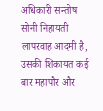अधिकारी सन्तोष सोनी निहायती लापरवाह आदमी है, उसकी शिकायत कई बार महापौर और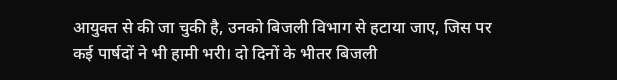आयुक्त से की जा चुकी है, उनको बिजली विभाग से हटाया जाए, जिस पर कई पार्षदों ने भी हामी भरी। दो दिनों के भीतर बिजली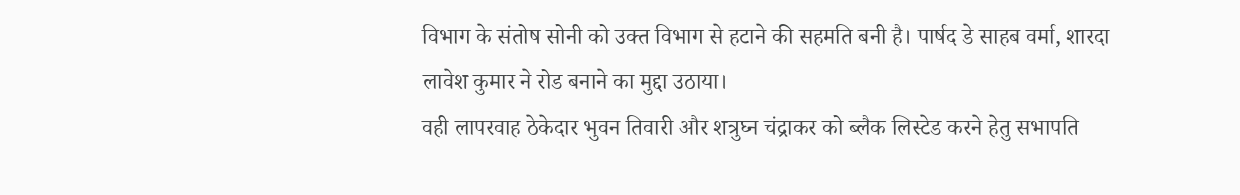विभाग के संतोष सोनी को उक्त विभाग से हटाने की सहमति बनी है। पार्षद डे साहब वर्मा, शारदा लावेश कुमार ने रोड बनाने का मुद्दा उठाया।
वही लापरवाह ठेकेदार भुवन तिवारी और शत्रुघ्न चंद्राकर को ब्लैक लिस्टेड करने हेतु सभापति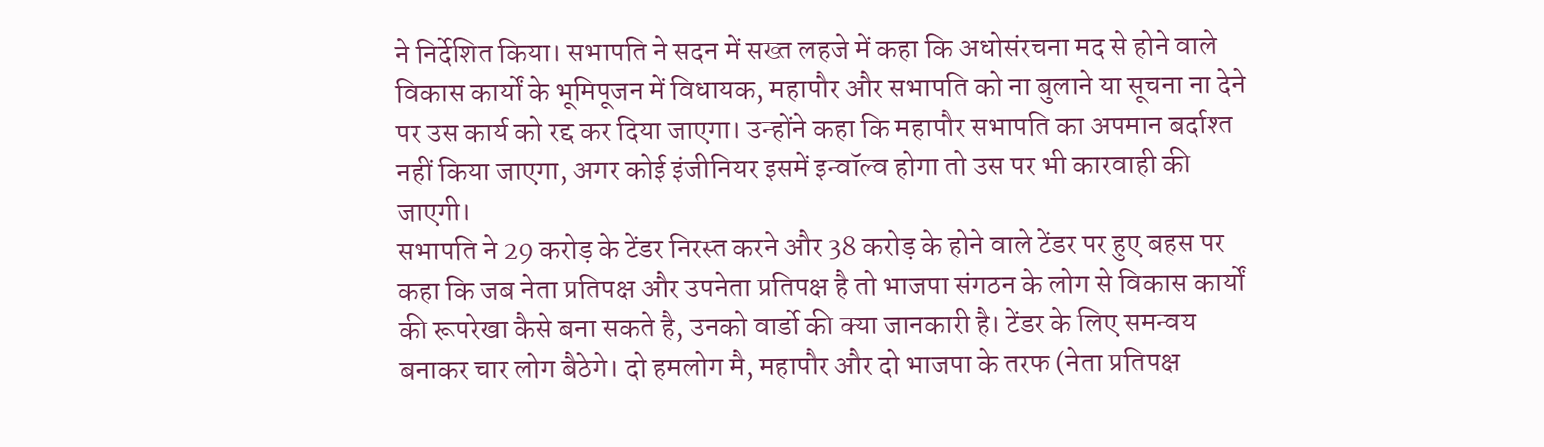ने निर्देशित किया। सभापति ने सदन में सख्त लहजे में कहा कि अधोसंरचना मद से होने वाले विकास कार्यों के भूमिपूजन में विधायक, महापौर और सभापति को ना बुलाने या सूचना ना देने पर उस कार्य को रद्द कर दिया जाएगा। उन्होंने कहा कि महापौर सभापति का अपमान बर्दाश्त नहीं किया जाएगा, अगर कोई इंजीनियर इसमें इन्वॉल्व होगा तो उस पर भी कारवाही की जाएगी।
सभापति ने 29 करोड़ के टेंडर निरस्त करने और 38 करोड़ के होने वाले टेंडर पर हुए बहस पर कहा कि जब नेता प्रतिपक्ष और उपनेता प्रतिपक्ष है तो भाजपा संगठन के लोग से विकास कार्यों की रूपरेखा कैसे बना सकते है, उनको वार्डो की क्या जानकारी है। टेंडर के लिए समन्वय बनाकर चार लोग बैठेगे। दो हमलोग मै, महापौर और दो भाजपा के तरफ (नेता प्रतिपक्ष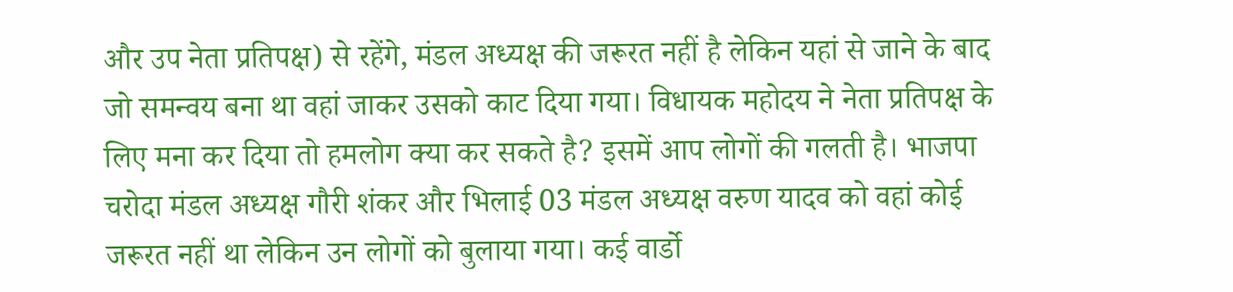और उप नेता प्रतिपक्ष) से रहेंगे, मंडल अध्यक्ष की जरूरत नहीं है लेकिन यहां से जाने के बाद जो समन्वय बना था वहां जाकर उसको काट दिया गया। विधायक महोदय ने नेता प्रतिपक्ष के लिए मना कर दिया तो हमलोग क्या कर सकते है? इसमें आप लोगों की गलती है। भाजपा चरोदा मंडल अध्यक्ष गौरी शंकर और भिलाई 03 मंडल अध्यक्ष वरुण यादव को वहां कोई जरूरत नहीं था लेकिन उन लोगों को बुलाया गया। कई वार्डो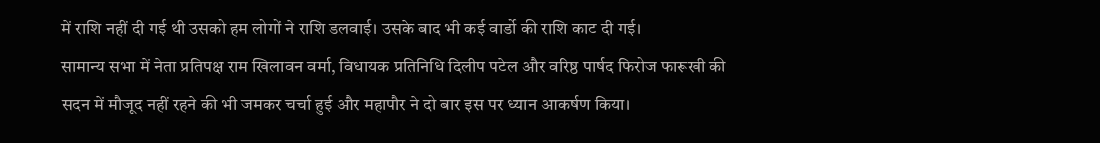में राशि नहीं दी गई थी उसको हम लोगों ने राशि डलवाई। उसके बाद भी कई वार्डो की राशि काट दी गई।
सामान्य सभा में नेता प्रतिपक्ष राम खिलावन वर्मा, विधायक प्रतिनिधि दिलीप पटेल और वरिष्ठ पार्षद फिरोज फारूखी की सदन में मौजूद नहीं रहने की भी जमकर चर्चा हुई और महापौर ने दो बार इस पर ध्यान आकर्षण किया।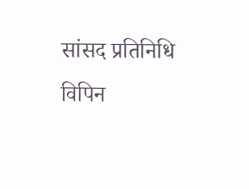सांसद प्रतिनिधि विपिन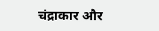चंद्राकार और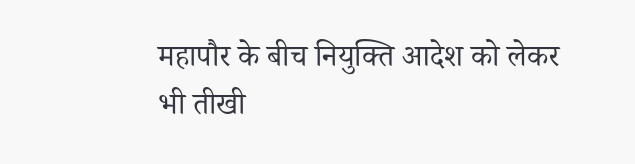महापौर के बीच नियुक्ति आदेश को लेकर भी तीखी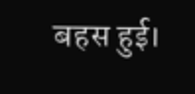बहस हुई।